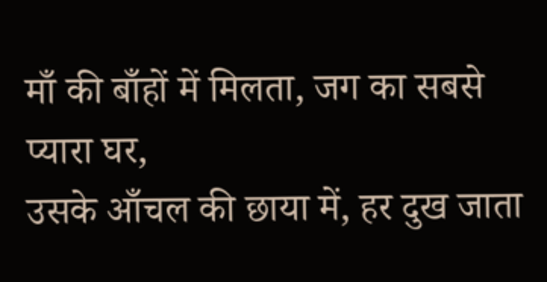माँ की बाँहों में मिलता, जग का सबसे प्यारा घर,
उसके आँचल की छाया में, हर दुख जाता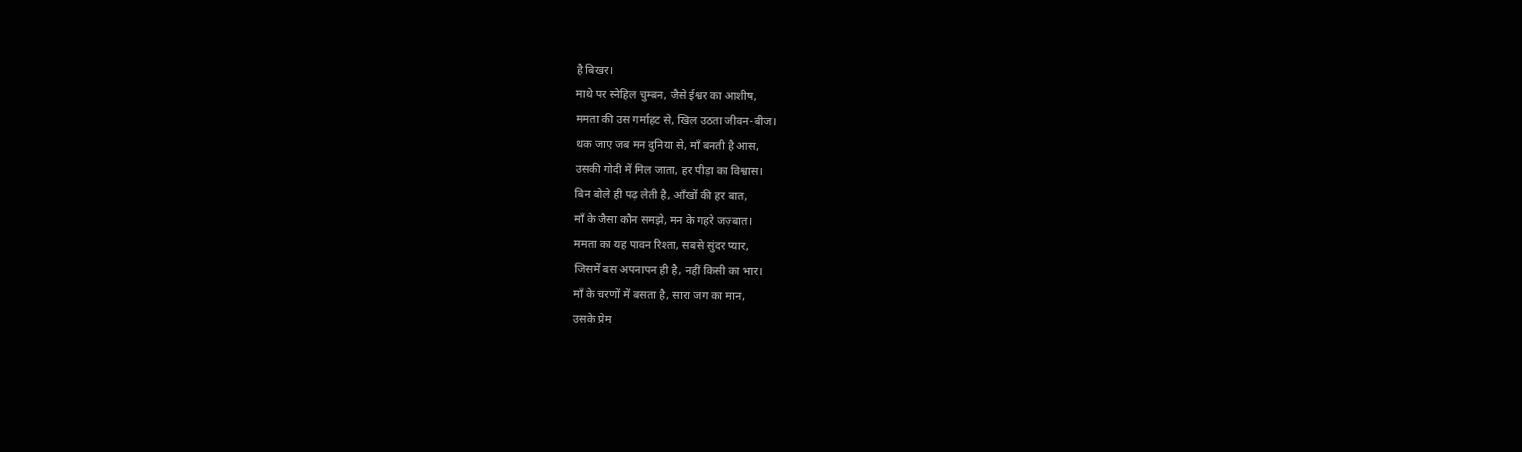है बिखर।
माथे पर स्नेहिल चुम्बन, जैसे ईश्वर का आशीष,
ममता की उस गर्माहट से, खिल उठता जीवन-बीज।
थक जाए जब मन दुनिया से, माँ बनती है आस,
उसकी गोदी में मिल जाता, हर पीड़ा का विश्वास।
बिन बोले ही पढ़ लेती है, आँखों की हर बात,
माँ के जैसा कौन समझे, मन के गहरे जज़्बात।
ममता का यह पावन रिश्ता, सबसे सुंदर प्यार,
जिसमें बस अपनापन ही है, नहीं किसी का भार।
माँ के चरणों में बसता है, सारा जग का मान,
उसके प्रेम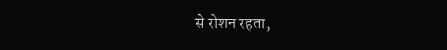से रोशन रहता,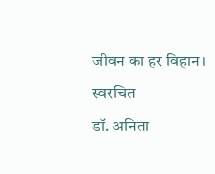जीवन का हर विहान।
स्वरचित
डॉ. अनिता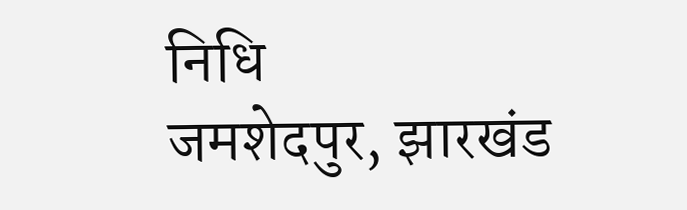निधि
जमशेदपुर, झारखंड